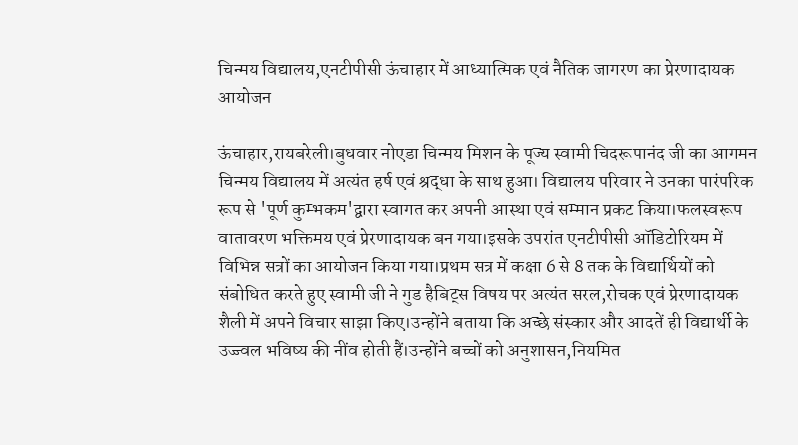चिन्मय विद्यालय,एनटीपीसी ऊंचाहार में आध्यात्मिक एवं नैतिक जागरण का प्रेरणादायक आयोजन

ऊंचाहार,रायबरेली।बुधवार नोएडा चिन्मय मिशन के पूज्य स्वामी चिदरूपानंद जी का आगमन चिन्मय विद्यालय में अत्यंत हर्ष एवं श्रद्धा के साथ हुआ। विद्यालय परिवार ने उनका पारंपरिक रूप से 'पूर्ण कुम्भकम'द्वारा स्वागत कर अपनी आस्था एवं सम्मान प्रकट किया।फलस्वरूप वातावरण भक्तिमय एवं प्रेरणादायक बन गया।इसके उपरांत एनटीपीसी ऑडिटोरियम में विभिन्न सत्रों का आयोजन किया गया।प्रथम सत्र में कक्षा 6 से 8 तक के विद्यार्थियों को संबोधित करते हुए स्वामी जी ने गुड हैबिट्स विषय पर अत्यंत सरल,रोचक एवं प्रेरणादायक शैली में अपने विचार साझा किए।उन्होंने बताया कि अच्छे संस्कार और आदतें ही विद्यार्थी के उज्ज्वल भविष्य की नींव होती हैं।उन्होंने बच्चों को अनुशासन,नियमित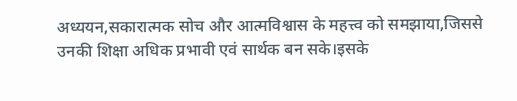अध्ययन,सकारात्मक सोच और आत्मविश्वास के महत्त्व को समझाया,जिससे उनकी शिक्षा अधिक प्रभावी एवं सार्थक बन सके।इसके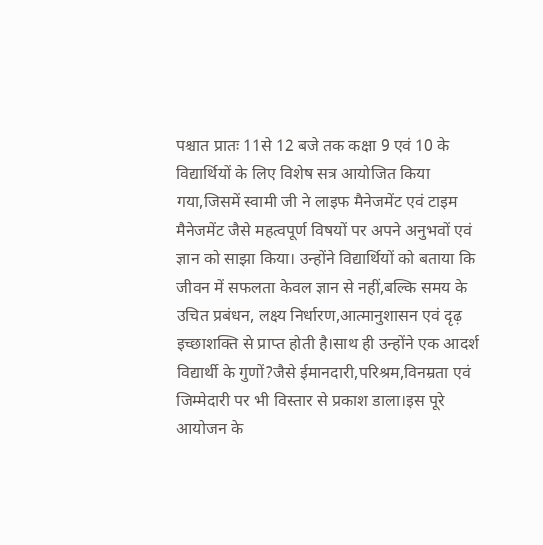पश्चात प्रातः 11से 12 बजे तक कक्षा 9 एवं 10 के विद्यार्थियों के लिए विशेष सत्र आयोजित किया गया,जिसमें स्वामी जी ने लाइफ मैनेजमेंट एवं टाइम मैनेजमेंट जैसे महत्वपूर्ण विषयों पर अपने अनुभवों एवं ज्ञान को साझा किया। उन्होंने विद्यार्थियों को बताया कि जीवन में सफलता केवल ज्ञान से नहीं,बल्कि समय के उचित प्रबंधन, लक्ष्य निर्धारण,आत्मानुशासन एवं दृढ़ इच्छाशक्ति से प्राप्त होती है।साथ ही उन्होंने एक आदर्श विद्यार्थी के गुणों?जैसे ईमानदारी,परिश्रम,विनम्रता एवं जिम्मेदारी पर भी विस्तार से प्रकाश डाला।इस पूरे आयोजन के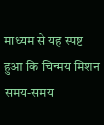माध्यम से यह स्पष्ट हुआ कि चिन्मय मिशन समय-समय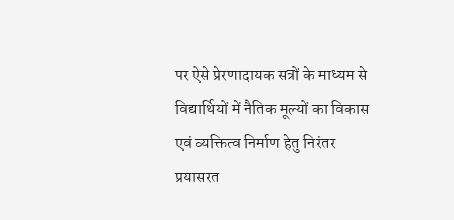पर ऐसे प्रेरणादायक सत्रों के माध्यम से विद्यार्थियों में नैतिक मूल्यों का विकास एवं व्यक्तित्व निर्माण हेतु निरंतर प्रयासरत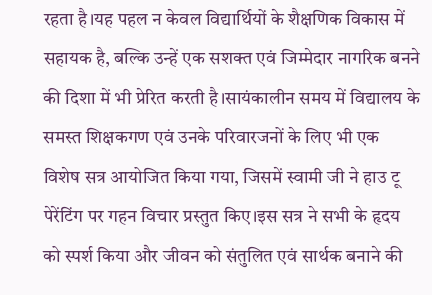रहता है।यह पहल न केवल विद्यार्थियों के शैक्षणिक विकास में सहायक है, बल्कि उन्हें एक सशक्त एवं जिम्मेदार नागरिक बनने की दिशा में भी प्रेरित करती है।सायंकालीन समय में विद्यालय के समस्त शिक्षकगण एवं उनके परिवारजनों के लिए भी एक विशेष सत्र आयोजित किया गया, जिसमें स्वामी जी ने हाउ टू पेरेंटिंग पर गहन विचार प्रस्तुत किए।इस सत्र ने सभी के हृदय को स्पर्श किया और जीवन को संतुलित एवं सार्थक बनाने की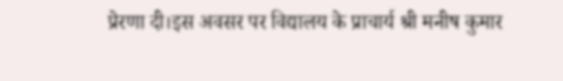प्रेरणा दी।इस अवसर पर विद्यालय के प्राचार्य श्री मनीष कुमार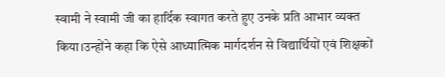स्वामी ने स्वामी जी का हार्दिक स्वागत करते हुए उनके प्रति आभार व्यक्त किया।उन्होंने कहा कि ऐसे आध्यात्मिक मार्गदर्शन से विद्यार्थियों एवं शिक्षकों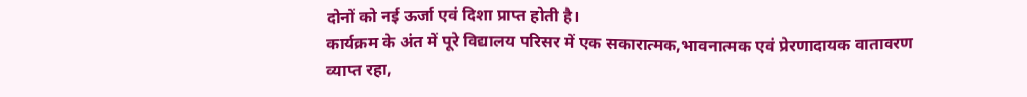दोनों को नई ऊर्जा एवं दिशा प्राप्त होती है।
कार्यक्रम के अंत में पूरे विद्यालय परिसर में एक सकारात्मक,भावनात्मक एवं प्रेरणादायक वातावरण व्याप्त रहा,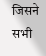जिसने सभी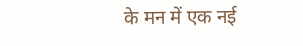के मन में एक नई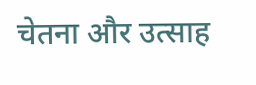चेतना और उत्साह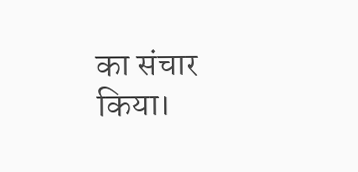का संचार किया।